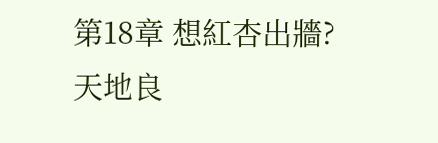第18章 想紅杏出牆?
天地良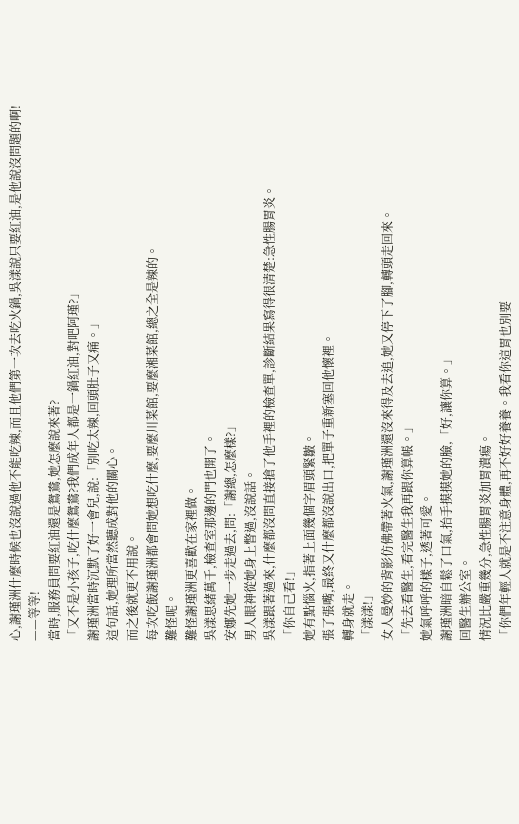心,謝瑾洲什麼時候也沒說過他不能吃辣,而且他們第一次去吃火鍋,吳漾說只要紅油,是他說沒問題的啊!
——等等!
當時,服務員問要紅油還是鴛鴦,她怎麼說來著?
「又不是小孩子,吃什麼鴛鴦?我們成年人都是一鍋紅油,對吧阿瑾?」
謝瑾洲當時沉默了好一會兒,說:「別吃太辣,回頭肚子又痛。」
這句話,她理所當然聽成對他的關心。
而之後就更不用說。
每次吃飯謝瑾洲都會問她想吃什麼,要麼川菜館,要麼湘菜館,總之全是辣的。
難怪呢。
難怪謝瑾洲更喜歡在家裡做。
吳漾思緒萬千,檢查室那邊的門也開了。
安娜先她一步走過去,問:「謝總,怎麼樣?」
男人眼神從她身上瞥過,沒說話。
吳漾跟著過來,什麼都沒問直接搶了他手裡的檢查單,診斷結果寫得很清楚:急性腸胃炎。
「你自己看!」
她有點惱火,指著上面幾個字眉頭緊皺。
張了張嘴,最終又什麼都沒說出口,把單子重新塞回他懷裡。
轉身就走。
「漾漾!」
女人曼妙的背影仿佛帶著火氣,謝瑾洲還沒來得及去追,她又停下了腳,轉頭走回來。
「先去看醫生,看完醫生我再跟你算帳。」
她氣呼呼的樣子,透著可愛。
謝瑾洲暗自鬆了口氣,抬手摸摸她的臉,「好,讓你算。」
回醫生辦公室。
情況比嚴重幾分,急性腸胃炎加胃潰瘍。
「你們年輕人就是不注意身體,再不好好養養。我看你這胃也別要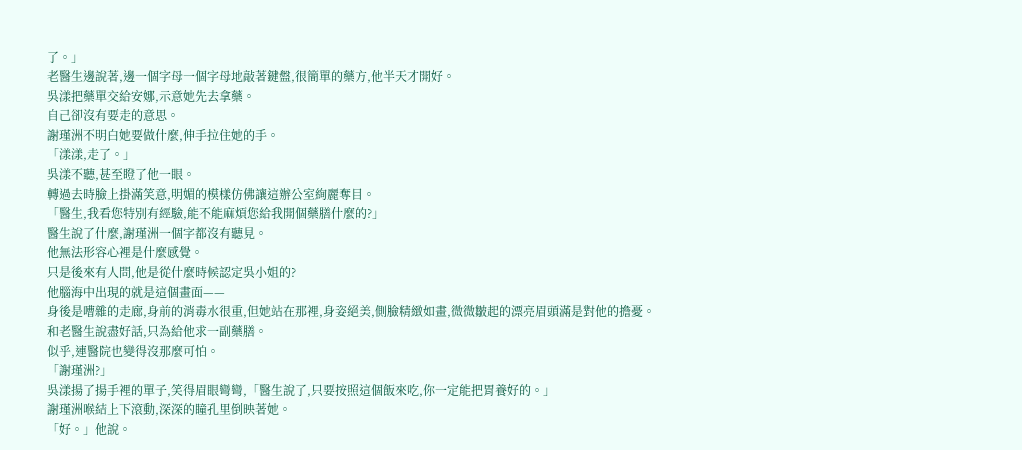了。」
老醫生邊說著,邊一個字母一個字母地敲著鍵盤,很簡單的藥方,他半天才開好。
吳漾把藥單交給安娜,示意她先去拿藥。
自己卻沒有要走的意思。
謝瑾洲不明白她要做什麼,伸手拉住她的手。
「漾漾,走了。」
吳漾不聽,甚至瞪了他一眼。
轉過去時臉上掛滿笑意,明媚的模樣仿佛讓這辦公室絢麗奪目。
「醫生,我看您特別有經驗,能不能麻煩您給我開個藥膳什麼的?」
醫生說了什麼,謝瑾洲一個字都沒有聽見。
他無法形容心裡是什麼感覺。
只是後來有人問,他是從什麼時候認定吳小姐的?
他腦海中出現的就是這個畫面——
身後是嘈雜的走廊,身前的消毒水很重,但她站在那裡,身姿絕美,側臉精緻如畫,微微皺起的漂亮眉頭滿是對他的擔憂。
和老醫生說盡好話,只為給他求一副藥膳。
似乎,連醫院也變得沒那麼可怕。
「謝瑾洲?」
吳漾揚了揚手裡的單子,笑得眉眼彎彎,「醫生說了,只要按照這個飯來吃,你一定能把胃養好的。」
謝瑾洲喉結上下滾動,深深的瞳孔里倒映著她。
「好。」他說。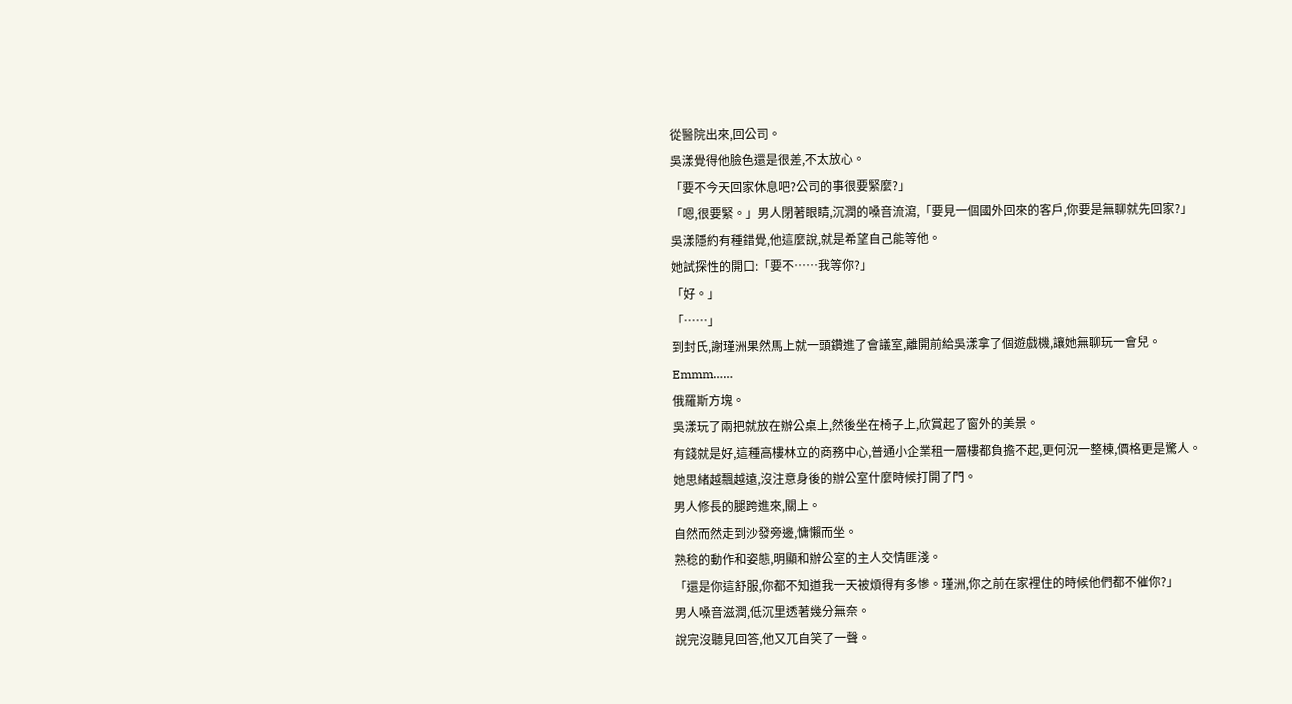從醫院出來,回公司。
吳漾覺得他臉色還是很差,不太放心。
「要不今天回家休息吧?公司的事很要緊麼?」
「嗯,很要緊。」男人閉著眼睛,沉潤的嗓音流瀉,「要見一個國外回來的客戶,你要是無聊就先回家?」
吳漾隱約有種錯覺,他這麼說,就是希望自己能等他。
她試探性的開口:「要不……我等你?」
「好。」
「……」
到封氏,謝瑾洲果然馬上就一頭鑽進了會議室,離開前給吳漾拿了個遊戲機,讓她無聊玩一會兒。
Emmm……
俄羅斯方塊。
吳漾玩了兩把就放在辦公桌上,然後坐在椅子上,欣賞起了窗外的美景。
有錢就是好,這種高樓林立的商務中心,普通小企業租一層樓都負擔不起,更何況一整棟,價格更是驚人。
她思緒越飄越遠,沒注意身後的辦公室什麼時候打開了門。
男人修長的腿跨進來,關上。
自然而然走到沙發旁邊,慵懶而坐。
熟稔的動作和姿態,明顯和辦公室的主人交情匪淺。
「還是你這舒服,你都不知道我一天被煩得有多慘。瑾洲,你之前在家裡住的時候他們都不催你?」
男人嗓音滋潤,低沉里透著幾分無奈。
說完沒聽見回答,他又兀自笑了一聲。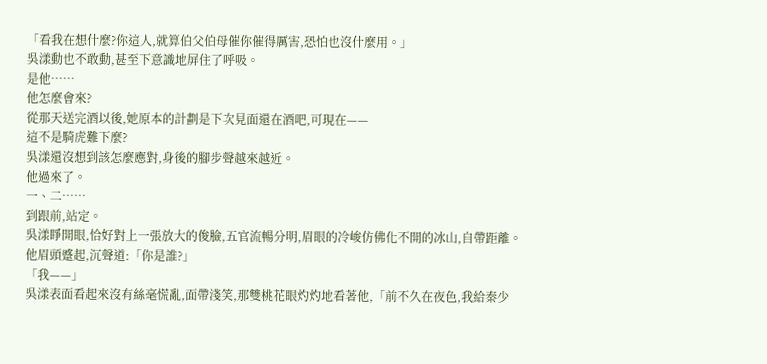「看我在想什麼?你這人,就算伯父伯母催你催得厲害,恐怕也沒什麼用。」
吳漾動也不敢動,甚至下意識地屏住了呼吸。
是他……
他怎麼會來?
從那天送完酒以後,她原本的計劃是下次見面還在酒吧,可現在——
這不是騎虎難下麼?
吳漾還沒想到該怎麼應對,身後的腳步聲越來越近。
他過來了。
一、二……
到跟前,站定。
吳漾睜開眼,恰好對上一張放大的俊臉,五官流暢分明,眉眼的冷峻仿佛化不開的冰山,自帶距離。
他眉頭蹙起,沉聲道:「你是誰?」
「我——」
吳漾表面看起來沒有絲毫慌亂,面帶淺笑,那雙桃花眼灼灼地看著他,「前不久在夜色,我給秦少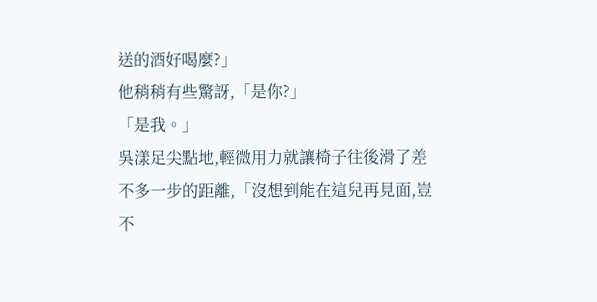送的酒好喝麼?」
他稍稍有些驚訝,「是你?」
「是我。」
吳漾足尖點地,輕微用力就讓椅子往後滑了差不多一步的距離,「沒想到能在這兒再見面,豈不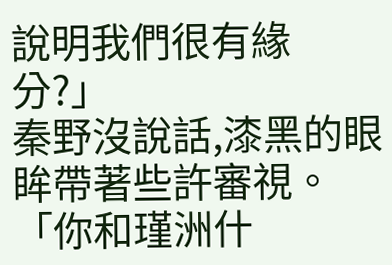說明我們很有緣分?」
秦野沒說話,漆黑的眼眸帶著些許審視。
「你和瑾洲什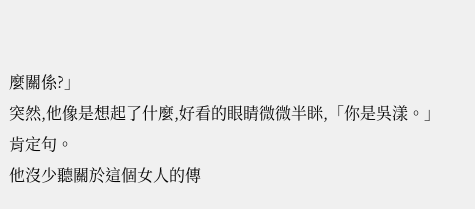麼關係?」
突然,他像是想起了什麼,好看的眼睛微微半眯,「你是吳漾。」
肯定句。
他沒少聽關於這個女人的傳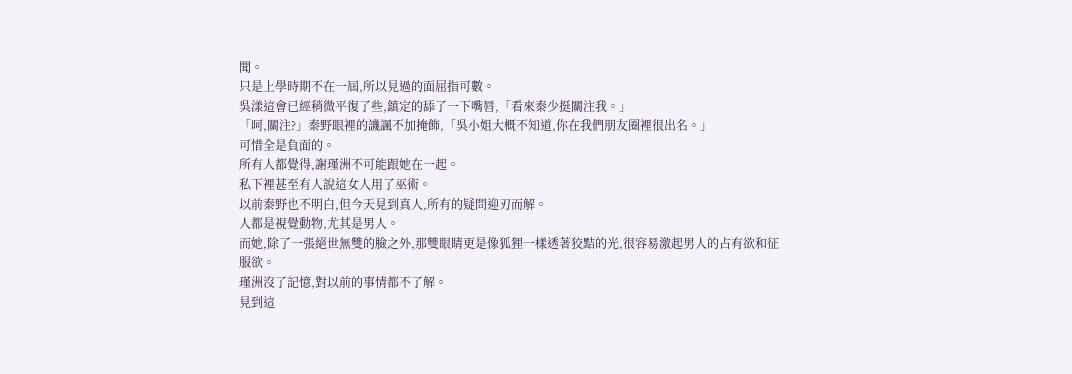聞。
只是上學時期不在一屆,所以見過的面屈指可數。
吳漾這會已經稍微平復了些,鎮定的舔了一下嘴唇,「看來秦少挺關注我。」
「呵,關注?」秦野眼裡的譏諷不加掩飾,「吳小姐大概不知道,你在我們朋友圈裡很出名。」
可惜全是負面的。
所有人都覺得,謝瑾洲不可能跟她在一起。
私下裡甚至有人說這女人用了巫術。
以前秦野也不明白,但今天見到真人,所有的疑問迎刃而解。
人都是視覺動物,尤其是男人。
而她,除了一張絕世無雙的臉之外,那雙眼睛更是像狐狸一樣透著狡黠的光,很容易激起男人的占有欲和征服欲。
瑾洲沒了記憶,對以前的事情都不了解。
見到這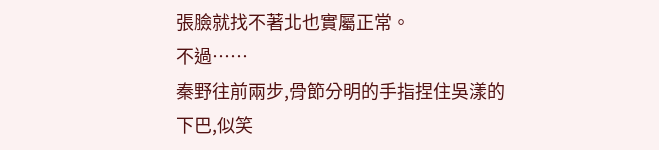張臉就找不著北也實屬正常。
不過……
秦野往前兩步,骨節分明的手指捏住吳漾的下巴,似笑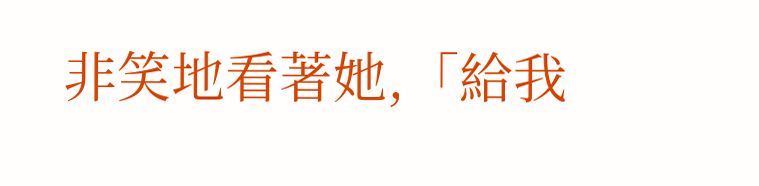非笑地看著她,「給我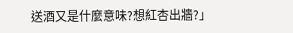送酒又是什麼意味?想紅杏出牆?」